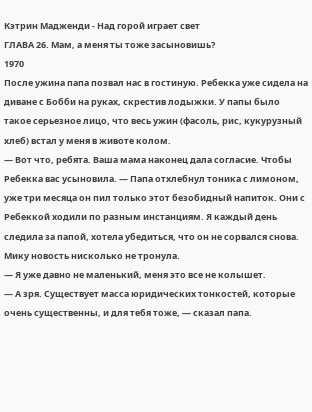Кэтрин Мадженди - Над горой играет свет
ГЛАВА 26. Мам, а меня ты тоже засыновишь?
1970
После ужина папа позвал нас в гостиную. Ребекка уже сидела на диване с Бобби на руках, скрестив лодыжки. У папы было такое серьезное лицо, что весь ужин (фасоль, рис, кукурузный хлеб) встал у меня в животе колом.
— Вот что, ребята. Ваша мама наконец дала согласие. Чтобы Ребекка вас усыновила. — Папа отхлебнул тоника с лимоном, уже три месяца он пил только этот безобидный напиток. Они с Ребеккой ходили по разным инстанциям. Я каждый день следила за папой, хотела убедиться, что он не сорвался снова.
Мику новость нисколько не тронула.
— Я уже давно не маленький, меня это все не колышет.
— А зря. Существует масса юридических тонкостей, которые очень существенны, и для тебя тоже, — сказал папа.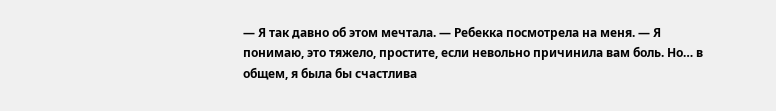— Я так давно об этом мечтала. — Ребекка посмотрела на меня. — Я понимаю, это тяжело, простите, если невольно причинила вам боль. Но… в общем, я была бы счастлива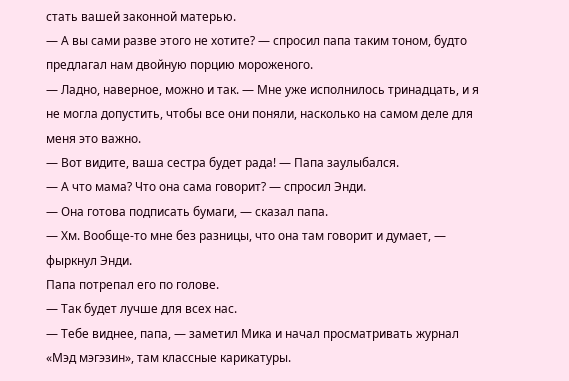стать вашей законной матерью.
— А вы сами разве этого не хотите? — спросил папа таким тоном, будто предлагал нам двойную порцию мороженого.
— Ладно, наверное, можно и так. — Мне уже исполнилось тринадцать, и я не могла допустить, чтобы все они поняли, насколько на самом деле для меня это важно.
— Вот видите, ваша сестра будет рада! — Папа заулыбался.
— А что мама? Что она сама говорит? — спросил Энди.
— Она готова подписать бумаги, — сказал папа.
— Хм. Вообще-то мне без разницы, что она там говорит и думает, — фыркнул Энди.
Папа потрепал его по голове.
— Так будет лучше для всех нас.
— Тебе виднее, папа, — заметил Мика и начал просматривать журнал «Мэд мэгэзин», там классные карикатуры.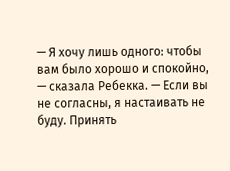— Я хочу лишь одного: чтобы вам было хорошо и спокойно, — сказала Ребекка. — Если вы не согласны, я настаивать не буду. Принять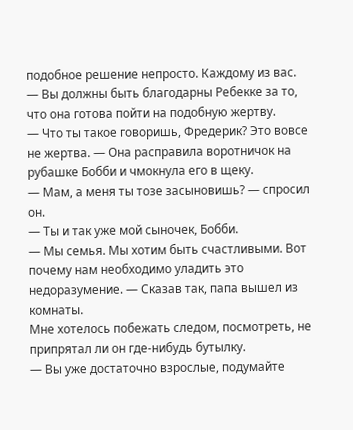подобное решение непросто. Каждому из вас.
— Вы должны быть благодарны Ребекке за то, что она готова пойти на подобную жертву.
— Что ты такое говоришь, Фредерик? Это вовсе не жертва. — Она расправила воротничок на рубашке Бобби и чмокнула его в щеку.
— Мам, а меня ты тозе засыновишь? — спросил он.
— Ты и так уже мой сыночек, Бобби.
— Мы семья. Мы хотим быть счастливыми. Вот почему нам необходимо уладить это недоразумение. — Сказав так, папа вышел из комнаты.
Мне хотелось побежать следом, посмотреть, не припрятал ли он где-нибудь бутылку.
— Вы уже достаточно взрослые, подумайте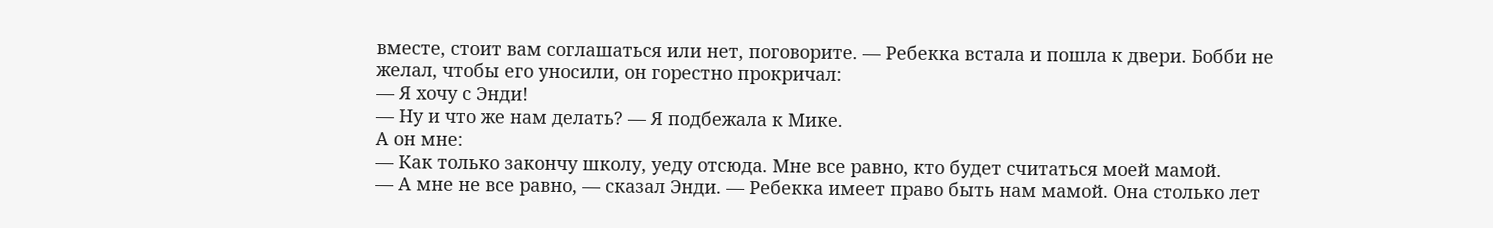вместе, стоит вам соглашаться или нет, поговорите. — Ребекка встала и пошла к двери. Бобби не желал, чтобы его уносили, он горестно прокричал:
— Я хочу с Энди!
— Ну и что же нам делать? — Я подбежала к Мике.
А он мне:
— Как только закончу школу, уеду отсюда. Мне все равно, кто будет считаться моей мамой.
— А мне не все равно, — сказал Энди. — Ребекка имеет право быть нам мамой. Она столько лет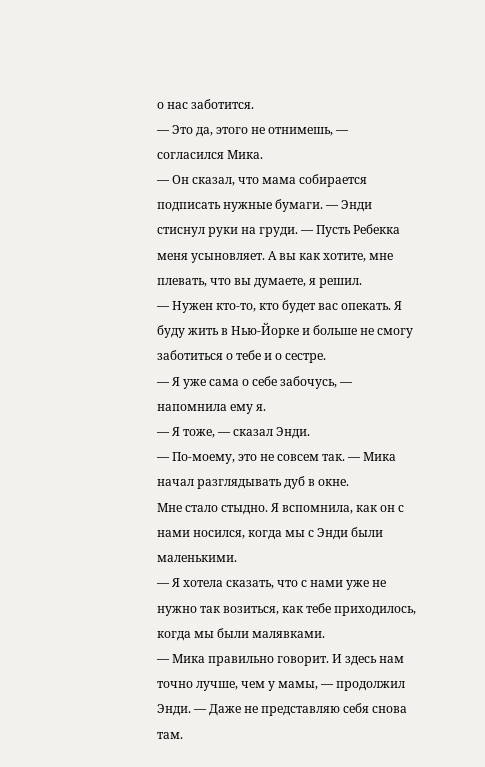о нас заботится.
— Это да, этого не отнимешь, — согласился Мика.
— Он сказал, что мама собирается подписать нужные бумаги. — Энди стиснул руки на груди. — Пусть Ребекка меня усыновляет. А вы как хотите, мне плевать, что вы думаете, я решил.
— Нужен кто-то, кто будет вас опекать. Я буду жить в Нью-Йорке и больше не смогу заботиться о тебе и о сестре.
— Я уже сама о себе забочусь, — напомнила ему я.
— Я тоже, — сказал Энди.
— По-моему, это не совсем так. — Мика начал разглядывать дуб в окне.
Мне стало стыдно. Я вспомнила, как он с нами носился, когда мы с Энди были маленькими.
— Я хотела сказать, что с нами уже не нужно так возиться, как тебе приходилось, когда мы были малявками.
— Мика правильно говорит. И здесь нам точно лучше, чем у мамы, — продолжил Энди. — Даже не представляю себя снова там.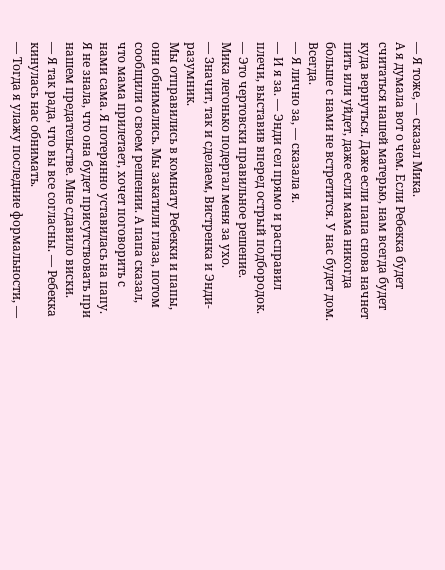— Я тоже, — сказал Мика.
А я думала вот о чем. Если Ребекка будет считаться нашей матерью, нам всегда будет куда вернуться. Даже если папа снова начнет пить или уйдет, даже если мама никогда больше с нами не встретится. У нас будет дом. Всегда.
— Я лично за, — сказала я.
— И я за. — Энди сел прямо и расправил плечи, выставив вперед острый подбородок. — Это чертовски правильное решение.
Мика легонько подергал меня за ухо.
— Значит, так и сделаем, Вистренка и Энди-разумник.
Мы отправились в комнату Ребекки и папы, они обнимались. Мы закатили глаза, потом сообщили о своем решении. А папа сказал, что мама прилетает, хочет поговорить с нами сама. Я потерянно уставилась на папу. Я не знала, что она будет присутствовать при нашем предательстве. Мне сдавило виски.
— Я так рада, что вы все согласны. — Ребекка кинулась нас обнимать.
— Тогда я улажу последние формальности, —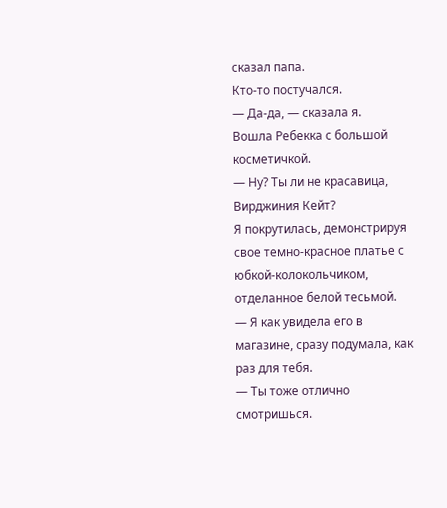сказал папа.
Кто-то постучался.
— Да-да, — сказала я.
Вошла Ребекка с большой косметичкой.
— Ну? Ты ли не красавица, Вирджиния Кейт?
Я покрутилась, демонстрируя свое темно-красное платье с юбкой-колокольчиком, отделанное белой тесьмой.
— Я как увидела его в магазине, сразу подумала, как раз для тебя.
— Ты тоже отлично смотришься.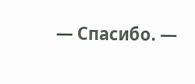— Спасибо. —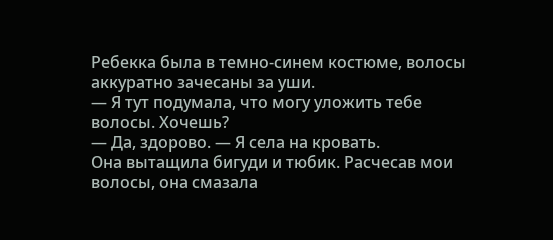Ребекка была в темно-синем костюме, волосы аккуратно зачесаны за уши.
— Я тут подумала, что могу уложить тебе волосы. Хочешь?
— Да, здорово. — Я села на кровать.
Она вытащила бигуди и тюбик. Расчесав мои волосы, она смазала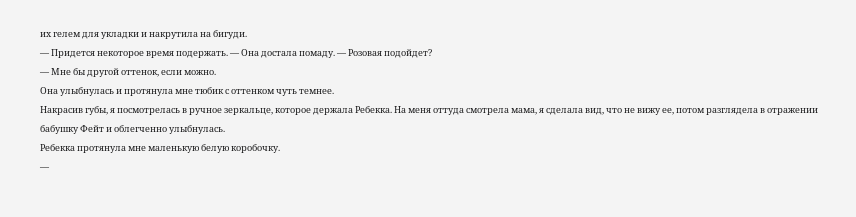их гелем для укладки и накрутила на бигуди.
— Придется некоторое время подержать. — Она достала помаду. — Розовая подойдет?
— Мне бы другой оттенок, если можно.
Она улыбнулась и протянула мне тюбик с оттенком чуть темнее.
Накрасив губы, я посмотрелась в ручное зеркальце, которое держала Ребекка. На меня оттуда смотрела мама, я сделала вид, что не вижу ее, потом разглядела в отражении бабушку Фейт и облегченно улыбнулась.
Ребекка протянула мне маленькую белую коробочку.
—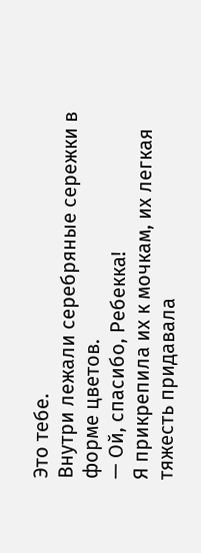Это тебе.
Внутри лежали серебряные сережки в форме цветов.
— Ой, спасибо, Ребекка!
Я прикрепила их к мочкам, их легкая тяжесть придавала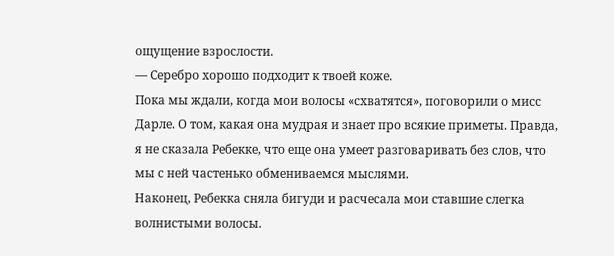ощущение взрослости.
— Серебро хорошо подходит к твоей коже.
Пока мы ждали, когда мои волосы «схватятся», поговорили о мисс Дарле. О том, какая она мудрая и знает про всякие приметы. Правда, я не сказала Ребекке, что еще она умеет разговаривать без слов, что мы с ней частенько обмениваемся мыслями.
Наконец, Ребекка сняла бигуди и расчесала мои ставшие слегка волнистыми волосы.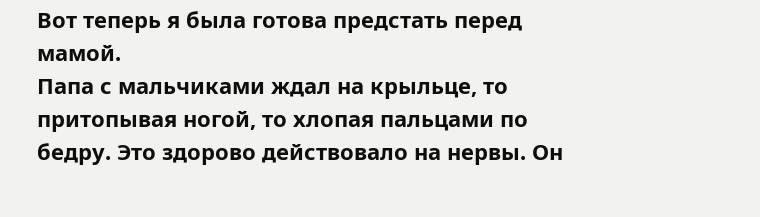Вот теперь я была готова предстать перед мамой.
Папа с мальчиками ждал на крыльце, то притопывая ногой, то хлопая пальцами по бедру. Это здорово действовало на нервы. Он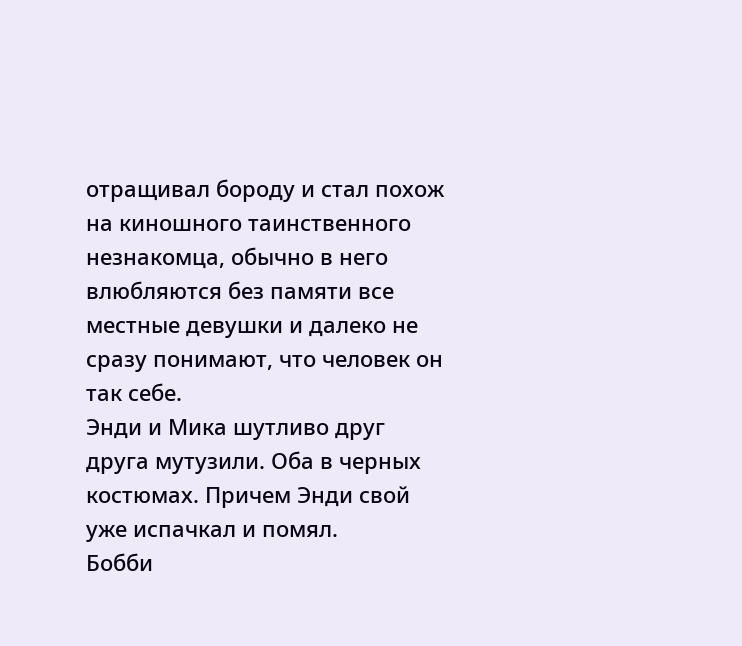отращивал бороду и стал похож на киношного таинственного незнакомца, обычно в него влюбляются без памяти все местные девушки и далеко не сразу понимают, что человек он так себе.
Энди и Мика шутливо друг друга мутузили. Оба в черных костюмах. Причем Энди свой уже испачкал и помял.
Бобби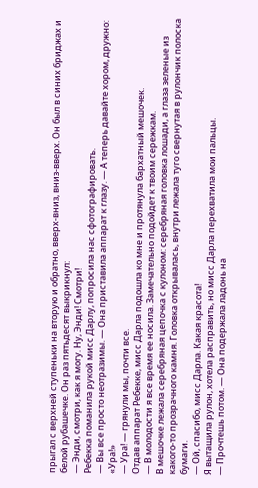прыгал с верхней ступеньки на вторую и обратно, вверх-вниз, вниз-вверх. Он был в синих бриджах и белой рубашечке. Он раз пятьдесят выкрикнул:
— Энди, смотри, как я могу. Ну, Энди! Смотри!
Ребекка поманила рукой мисс Дарлу, попросила нас сфотографировать.
— Вы все просто неотразимы. — Она приставила аппарат к глазу. — А теперь давайте хором, дружно: «Ура!»
— Ура! — грянули мы, почти все.
Отдав аппарат Ребекке, мисс Дарла подошла ко мне и протянула бархатный мешочек.
— В молодости я все время ее носила. Замечательно подойдет к твоим сережкам.
В мешочке лежала серебряная цепочка с кулоном: серебряная головка лошади, а глаза зеленые из какого-то прозрачного камня. Головка открывалась, внутри лежала туго свернутая в рулончик полоска бумаги.
— Ой, спасибо, мисс Дарла. Какая красота!
Я вытащила рулон, хотела расправить, но мисс Дарла перехватила мои пальцы.
— Прочтешь потом. — Она подержала ладонь на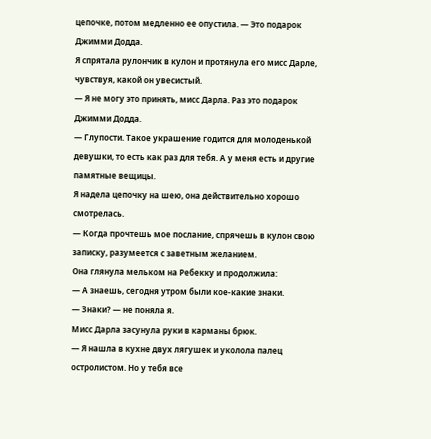цепочке, потом медленно ее опустила. — Это подарок Джимми Додда.
Я спрятала рулончик в кулон и протянула его мисс Дарле, чувствуя, какой он увесистый.
— Я не могу это принять, мисс Дарла. Раз это подарок Джимми Додда.
— Глупости. Такое украшение годится для молоденькой девушки, то есть как раз для тебя. А у меня есть и другие памятные вещицы.
Я надела цепочку на шею, она действительно хорошо смотрелась.
— Когда прочтешь мое послание, спрячешь в кулон свою записку, разумеется с заветным желанием.
Она глянула мельком на Ребекку и продолжила:
— А знаешь, сегодня утром были кое-какие знаки.
— Знаки? — не поняла я.
Мисс Дарла засунула руки в карманы брюк.
— Я нашла в кухне двух лягушек и уколола палец остролистом. Но у тебя все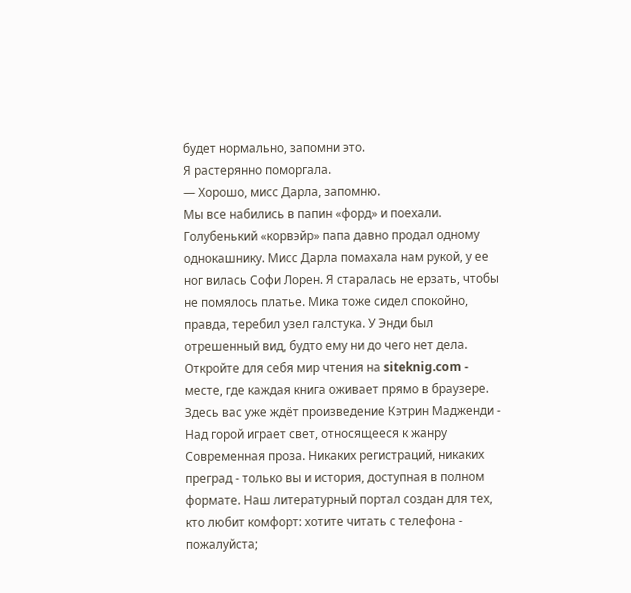будет нормально, запомни это.
Я растерянно поморгала.
— Хорошо, мисс Дарла, запомню.
Мы все набились в папин «форд» и поехали. Голубенький «корвэйр» папа давно продал одному однокашнику. Мисс Дарла помахала нам рукой, у ее ног вилась Софи Лорен. Я старалась не ерзать, чтобы не помялось платье. Мика тоже сидел спокойно, правда, теребил узел галстука. У Энди был отрешенный вид, будто ему ни до чего нет дела.
Откройте для себя мир чтения на siteknig.com - месте, где каждая книга оживает прямо в браузере. Здесь вас уже ждёт произведение Кэтрин Мадженди - Над горой играет свет, относящееся к жанру Современная проза. Никаких регистраций, никаких преград - только вы и история, доступная в полном формате. Наш литературный портал создан для тех, кто любит комфорт: хотите читать с телефона - пожалуйста;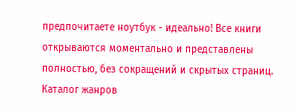предпочитаете ноутбук - идеально! Все книги открываются моментально и представлены полностью, без сокращений и скрытых страниц. Каталог жанров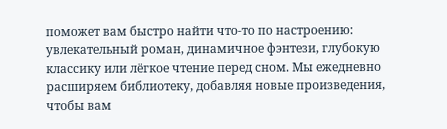поможет вам быстро найти что-то по настроению: увлекательный роман, динамичное фэнтези, глубокую классику или лёгкое чтение перед сном. Мы ежедневно расширяем библиотеку, добавляя новые произведения, чтобы вам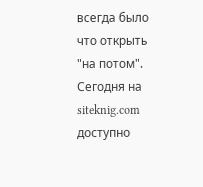всегда было что открыть "на потом". Сегодня на siteknig.com доступно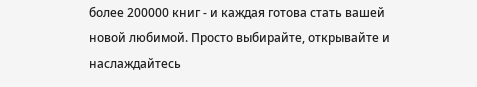более 200000 книг - и каждая готова стать вашей новой любимой. Просто выбирайте, открывайте и наслаждайтесь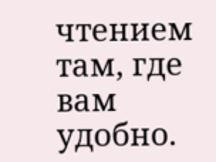чтением там, где вам удобно.